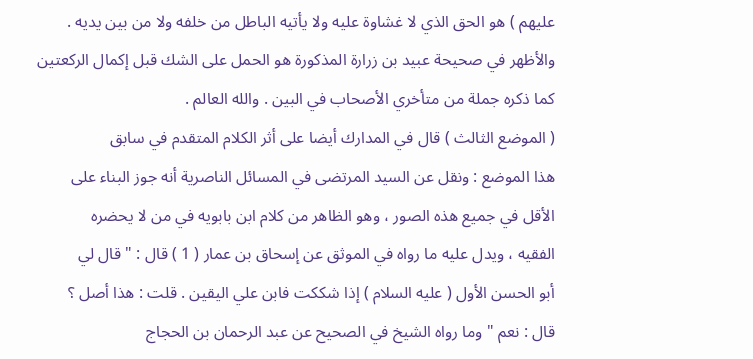عليهم ) هو الحق الذي لا غشاوة عليه ولا يأتيه الباطل من خلفه ولا من بين يديه .
والأظهر في صحيحة عبيد بن زرارة المذكورة هو الحمل على الشك قبل إكمال الركعتين
كما ذكره جملة من متأخري الأصحاب في البين . والله العالم .
( الموضع الثالث ) قال في المدارك أيضا على أثر الكلام المتقدم في سابق
هذا الموضع : ونقل عن السيد المرتضى في المسائل الناصرية أنه جوز البناء على
الأقل في جميع هذه الصور ، وهو الظاهر من كلام ابن بابويه في من لا يحضره
الفقيه ، ويدل عليه ما رواه في الموثق عن إسحاق بن عمار ( 1 ) قال : " قال لي
أبو الحسن الأول ( عليه السلام ) إذا شككت فابن علي اليقين . قلت : هذا أصل ؟
قال : نعم " وما رواه الشيخ في الصحيح عن عبد الرحمان بن الحجاج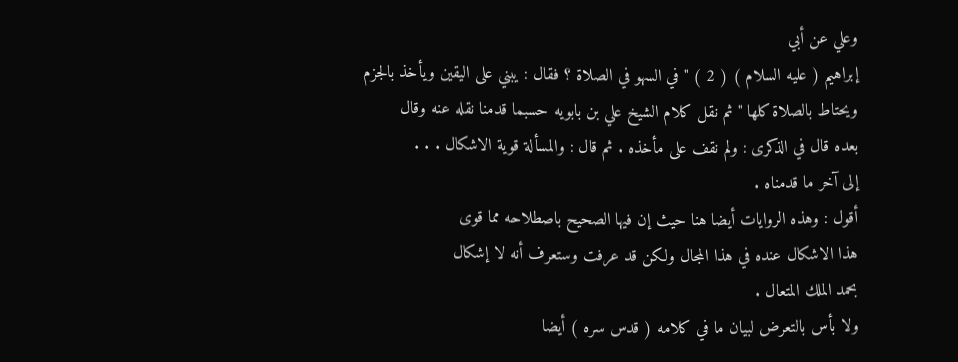وعلي عن أبي
إبراهيم ( عليه السلام ) ( 2 ) " في السهو في الصلاة ؟ فقال : يبني على اليقين ويأخذ بالجزم
ويحتاط بالصلاة كلها " ثم نقل كلام الشيخ علي بن بابويه حسبما قدمنا نقله عنه وقال
بعده قال في الذكرى : ولم نقف على مأخذه . ثم قال : والمسألة قوية الاشكال . . .
إلى آخر ما قدمناه .
أقول : وهذه الروايات أيضا هنا حيث إن فيها الصحيح باصطلاحه مما قوى
هذا الاشكال عنده في هذا المجال ولكن قد عرفت وستعرف أنه لا إشكال
بحمد الملك المتعال .
ولا بأس بالتعرض لبيان ما في كلامه ( قدس سره ) أيضا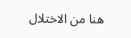هنا من الاختلال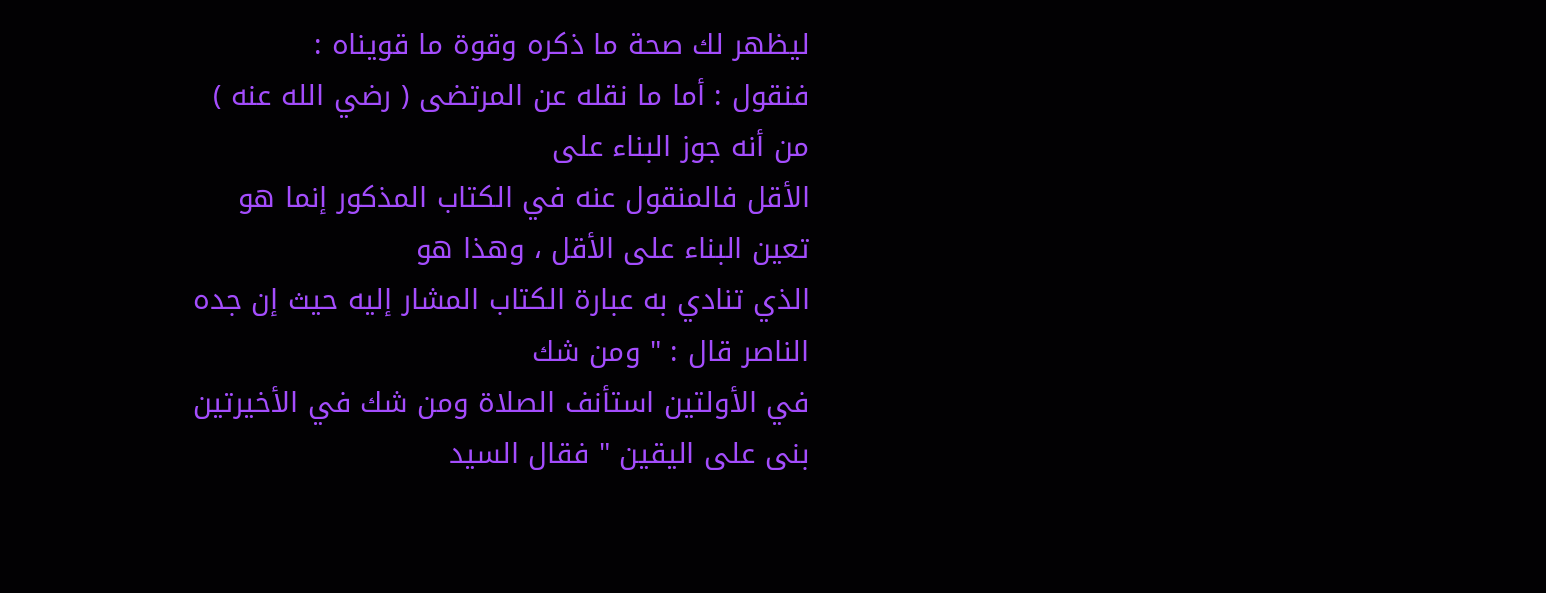ليظهر لك صحة ما ذكره وقوة ما قويناه :
فنقول : أما ما نقله عن المرتضى ( رضي الله عنه ) من أنه جوز البناء على
الأقل فالمنقول عنه في الكتاب المذكور إنما هو تعين البناء على الأقل ، وهذا هو
الذي تنادي به عبارة الكتاب المشار إليه حيث إن جده الناصر قال : " ومن شك
في الأولتين استأنف الصلاة ومن شك في الأخيرتين بنى على اليقين " فقال السيد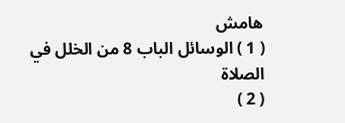هامش
( 1 ) الوسائل الباب 8 من الخلل في الصلاة
( 2 )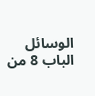الوسائل الباب 8 من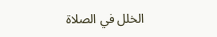الخلل في الصلاة